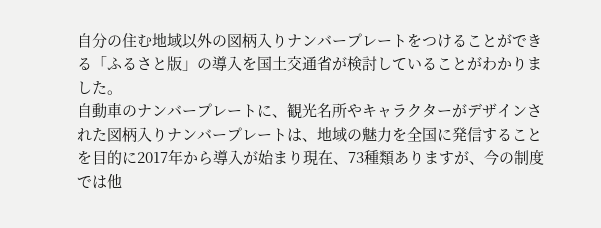自分の住む地域以外の図柄入りナンバープレートをつけることができる「ふるさと版」の導入を国土交通省が検討していることがわかりました。
自動車のナンバープレートに、観光名所やキャラクターがデザインされた図柄入りナンバープレートは、地域の魅力を全国に発信することを目的に2017年から導入が始まり現在、73種類ありますが、今の制度では他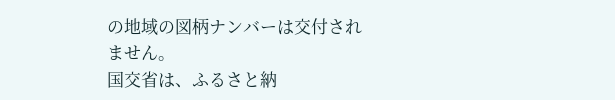の地域の図柄ナンバーは交付されません。
国交省は、ふるさと納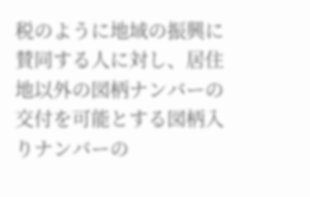税のように地域の振興に賛同する人に対し、居住地以外の図柄ナンバーの交付を可能とする図柄入りナンバーの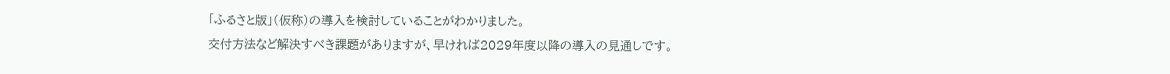「ふるさと版」(仮称)の導入を検討していることがわかりました。
交付方法など解決すべき課題がありますが、早ければ2029年度以降の導入の見通しです。